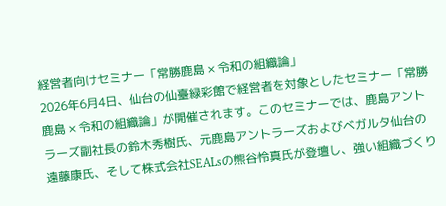経営者向けセミナー「常勝鹿島 × 令和の組織論」
2026年6月4日、仙台の仙臺緑彩館で経営者を対象としたセミナー「常勝鹿島 × 令和の組織論」が開催されます。このセミナーでは、鹿島アントラーズ副社長の鈴木秀樹氏、元鹿島アントラーズおよびベガルタ仙台の遠藤康氏、そして株式会社SEALsの熊谷怜真氏が登壇し、強い組織づくり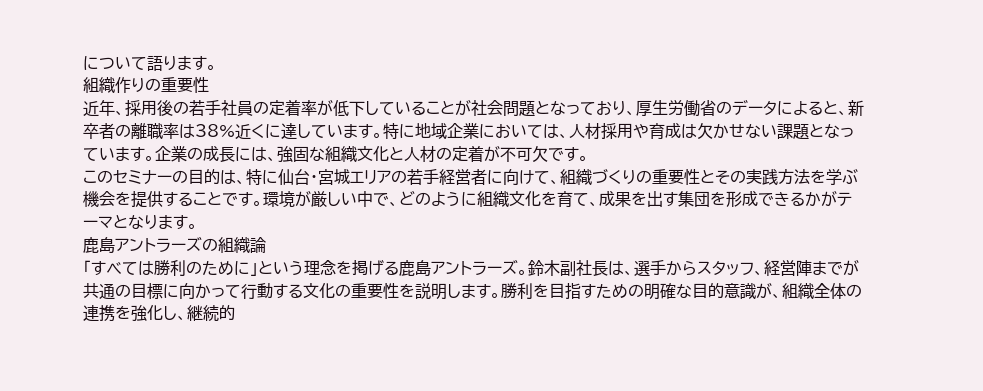について語ります。
組織作りの重要性
近年、採用後の若手社員の定着率が低下していることが社会問題となっており、厚生労働省のデータによると、新卒者の離職率は38%近くに達しています。特に地域企業においては、人材採用や育成は欠かせない課題となっています。企業の成長には、強固な組織文化と人材の定着が不可欠です。
このセミナーの目的は、特に仙台・宮城エリアの若手経営者に向けて、組織づくりの重要性とその実践方法を学ぶ機会を提供することです。環境が厳しい中で、どのように組織文化を育て、成果を出す集団を形成できるかがテーマとなります。
鹿島アントラーズの組織論
「すべては勝利のために」という理念を掲げる鹿島アントラーズ。鈴木副社長は、選手からスタッフ、経営陣までが共通の目標に向かって行動する文化の重要性を説明します。勝利を目指すための明確な目的意識が、組織全体の連携を強化し、継続的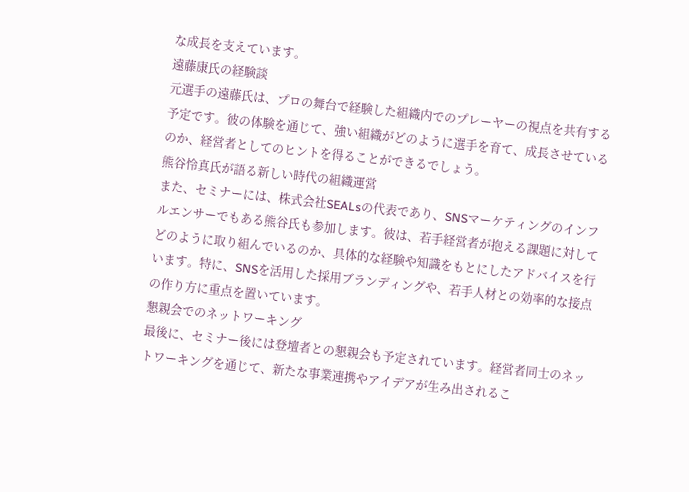な成長を支えています。
遠藤康氏の経験談
元選手の遠藤氏は、プロの舞台で経験した組織内でのプレーヤーの視点を共有する予定です。彼の体験を通じて、強い組織がどのように選手を育て、成長させているのか、経営者としてのヒントを得ることができるでしょう。
熊谷怜真氏が語る新しい時代の組織運営
また、セミナーには、株式会社SEALsの代表であり、SNSマーケティングのインフルエンサーでもある熊谷氏も参加します。彼は、若手経営者が抱える課題に対してどのように取り組んでいるのか、具体的な経験や知識をもとにしたアドバイスを行います。特に、SNSを活用した採用ブランディングや、若手人材との効率的な接点の作り方に重点を置いています。
懇親会でのネットワーキング
最後に、セミナー後には登壇者との懇親会も予定されています。経営者同士のネットワーキングを通じて、新たな事業連携やアイデアが生み出されるこ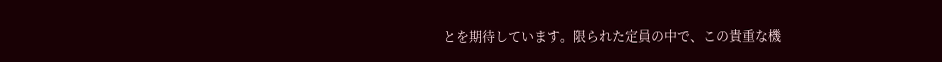とを期待しています。限られた定員の中で、この貴重な機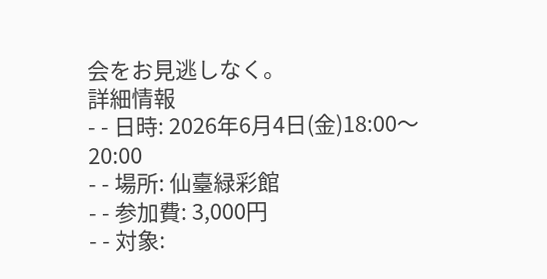会をお見逃しなく。
詳細情報
- - 日時: 2026年6月4日(金)18:00〜20:00
- - 場所: 仙臺緑彩館
- - 参加費: 3,000円
- - 対象: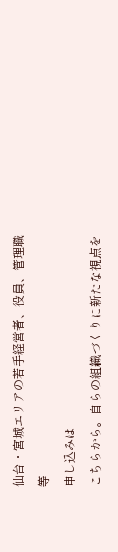仙台・宮城エリアの若手経営者、役員、管理職等
申し込みは
こちらから。自らの組織づくりに新たな視点を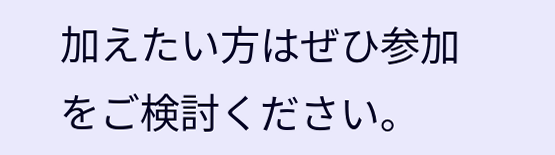加えたい方はぜひ参加をご検討ください。